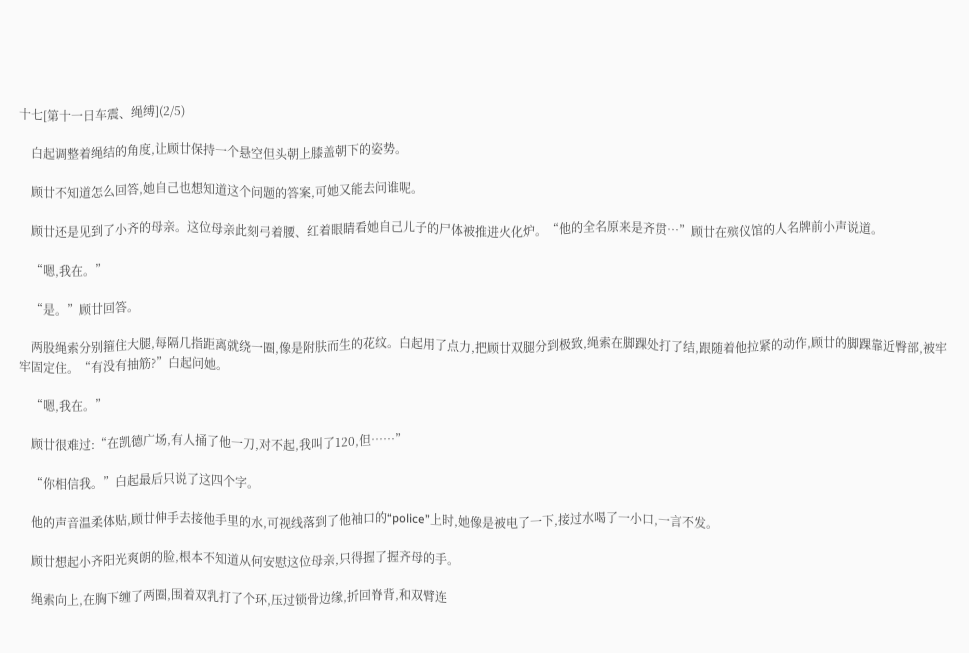十七[第十一日车震、绳缚](2/5)

    白起调整着绳结的角度,让顾廿保持一个悬空但头朝上膝盖朝下的姿势。

    顾廿不知道怎么回答,她自己也想知道这个问题的答案,可她又能去问谁呢。

    顾廿还是见到了小齐的母亲。这位母亲此刻弓着腰、红着眼睛看她自己儿子的尸体被推进火化炉。“他的全名原来是齐贯…”顾廿在殡仪馆的人名牌前小声说道。

    “嗯,我在。”

    “是。”顾廿回答。

    两股绳索分别箍住大腿,每隔几指距离就绕一圈,像是附肤而生的花纹。白起用了点力,把顾廿双腿分到极致,绳索在脚踝处打了结,跟随着他拉紧的动作,顾廿的脚踝靠近臀部,被牢牢固定住。“有没有抽筋?”白起问她。

    “嗯,我在。”

    顾廿很难过:“在凯德广场,有人捅了他一刀,对不起,我叫了120,但……”

    “你相信我。”白起最后只说了这四个字。

    他的声音温柔体贴,顾廿伸手去接他手里的水,可视线落到了他袖口的“police”上时,她像是被电了一下,接过水喝了一小口,一言不发。

    顾廿想起小齐阳光爽朗的脸,根本不知道从何安慰这位母亲,只得握了握齐母的手。

    绳索向上,在胸下缠了两圈,围着双乳打了个环,压过锁骨边缘,折回脊背,和双臂连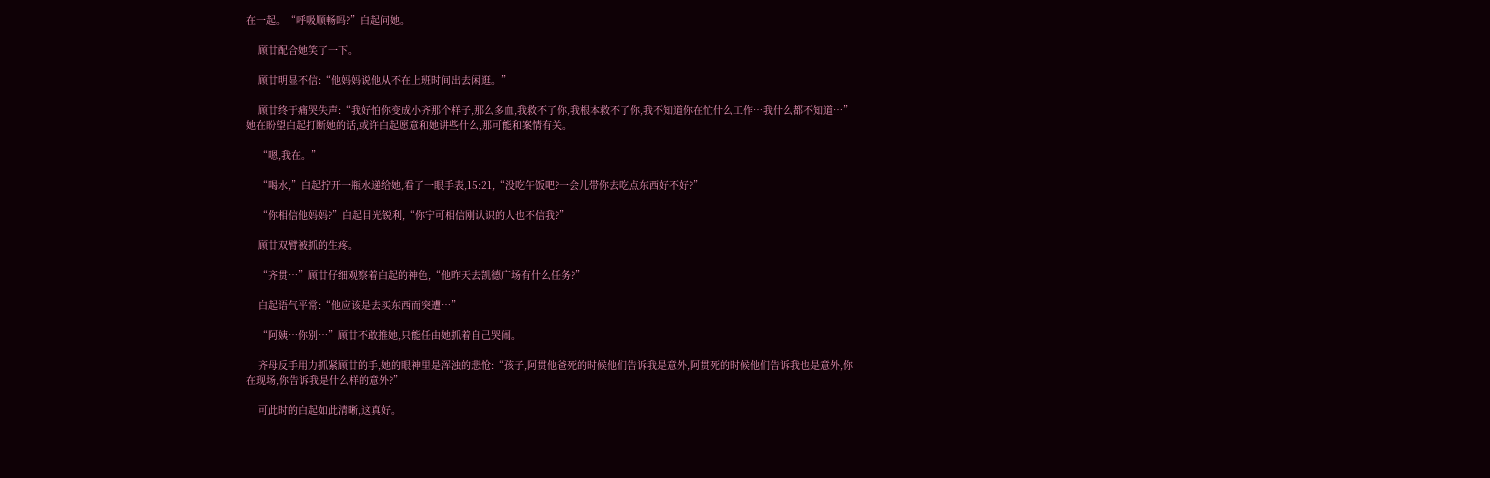在一起。“呼吸顺畅吗?”白起问她。

    顾廿配合她笑了一下。

    顾廿明显不信:“他妈妈说他从不在上班时间出去闲逛。”

    顾廿终于痛哭失声:“我好怕你变成小齐那个样子,那么多血,我救不了你,我根本救不了你,我不知道你在忙什么工作…我什么都不知道…”她在盼望白起打断她的话,或许白起愿意和她讲些什么,那可能和案情有关。

    “嗯,我在。”

    “喝水,”白起拧开一瓶水递给她,看了一眼手表,15:21,“没吃午饭吧?一会儿带你去吃点东西好不好?”

    “你相信他妈妈?”白起目光锐利,“你宁可相信刚认识的人也不信我?”

    顾廿双臂被抓的生疼。

    “齐贯…”顾廿仔细观察着白起的神色,“他昨天去凯德广场有什么任务?”

    白起语气平常:“他应该是去买东西而突遭…”

    “阿姨…你别…”顾廿不敢推她,只能任由她抓着自己哭闹。

    齐母反手用力抓紧顾廿的手,她的眼神里是浑浊的悲怆:“孩子,阿贯他爸死的时候他们告诉我是意外,阿贯死的时候他们告诉我也是意外,你在现场,你告诉我是什么样的意外?”

    可此时的白起如此清晰,这真好。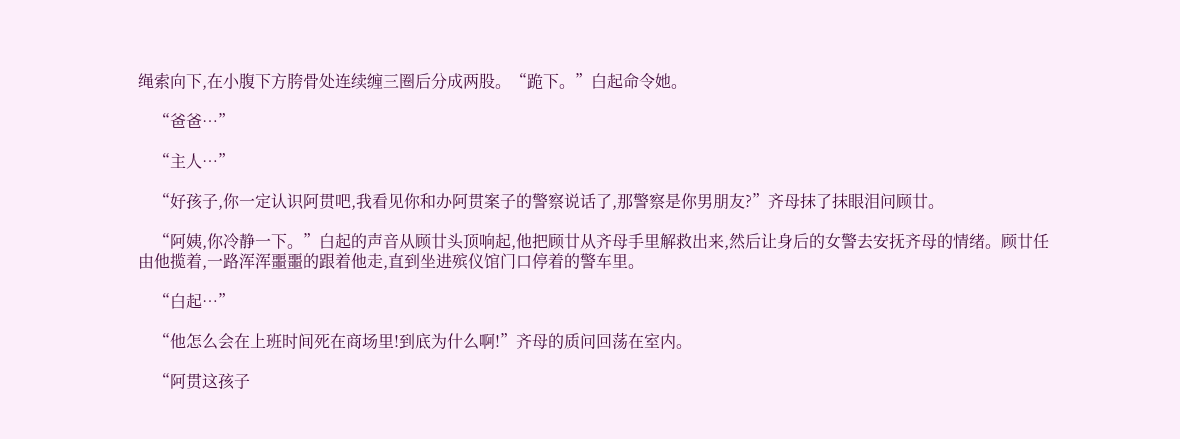绳索向下,在小腹下方胯骨处连续缠三圈后分成两股。“跪下。”白起命令她。

    “爸爸…”

    “主人…”

    “好孩子,你一定认识阿贯吧,我看见你和办阿贯案子的警察说话了,那警察是你男朋友?”齐母抹了抹眼泪问顾廿。

    “阿姨,你冷静一下。”白起的声音从顾廿头顶响起,他把顾廿从齐母手里解救出来,然后让身后的女警去安抚齐母的情绪。顾廿任由他揽着,一路浑浑噩噩的跟着他走,直到坐进殡仪馆门口停着的警车里。

    “白起…”

    “他怎么会在上班时间死在商场里!到底为什么啊!”齐母的质问回荡在室内。

    “阿贯这孩子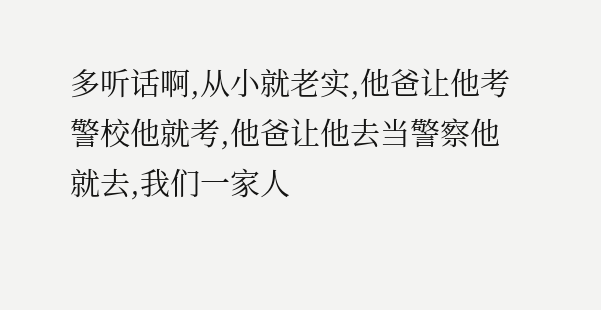多听话啊,从小就老实,他爸让他考警校他就考,他爸让他去当警察他就去,我们一家人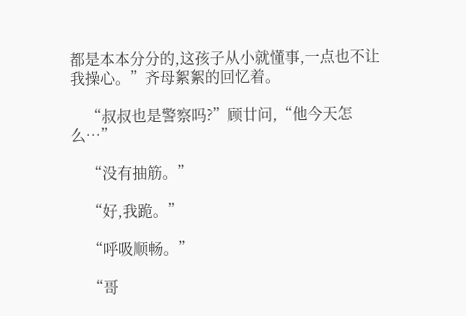都是本本分分的,这孩子从小就懂事,一点也不让我操心。”齐母絮絮的回忆着。

    “叔叔也是警察吗?”顾廿问,“他今天怎么…”

    “没有抽筋。”

    “好,我跪。”

    “呼吸顺畅。”

    “哥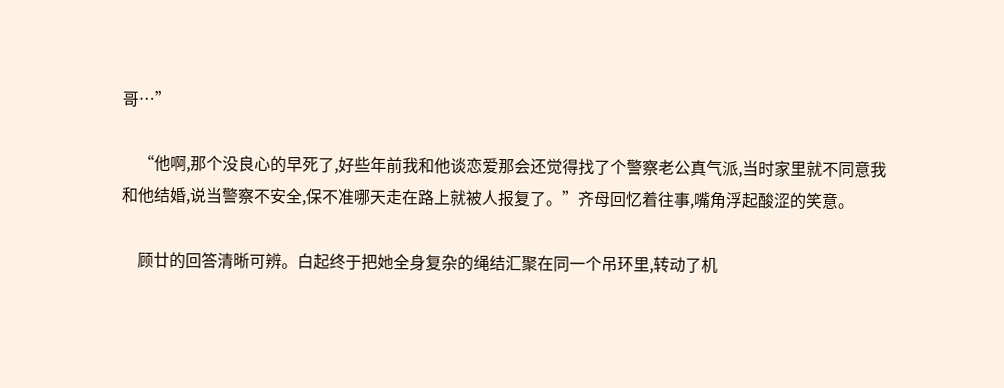哥…”

    “他啊,那个没良心的早死了,好些年前我和他谈恋爱那会还觉得找了个警察老公真气派,当时家里就不同意我和他结婚,说当警察不安全,保不准哪天走在路上就被人报复了。”齐母回忆着往事,嘴角浮起酸涩的笑意。

    顾廿的回答清晰可辨。白起终于把她全身复杂的绳结汇聚在同一个吊环里,转动了机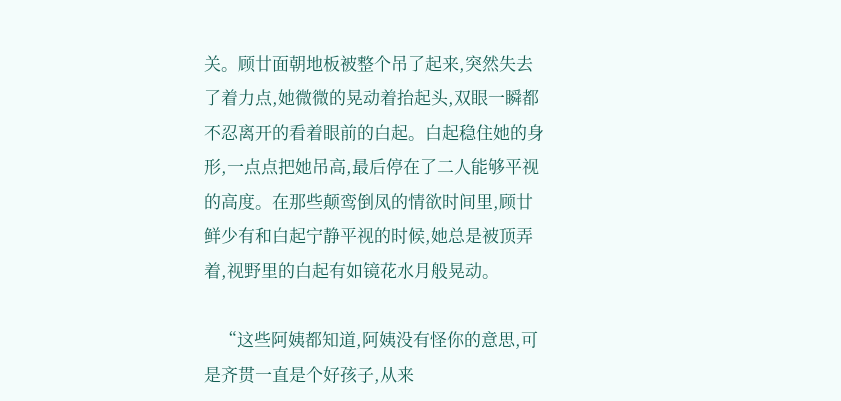关。顾廿面朝地板被整个吊了起来,突然失去了着力点,她微微的晃动着抬起头,双眼一瞬都不忍离开的看着眼前的白起。白起稳住她的身形,一点点把她吊高,最后停在了二人能够平视的高度。在那些颠鸾倒凤的情欲时间里,顾廿鲜少有和白起宁静平视的时候,她总是被顶弄着,视野里的白起有如镜花水月般晃动。

    “这些阿姨都知道,阿姨没有怪你的意思,可是齐贯一直是个好孩子,从来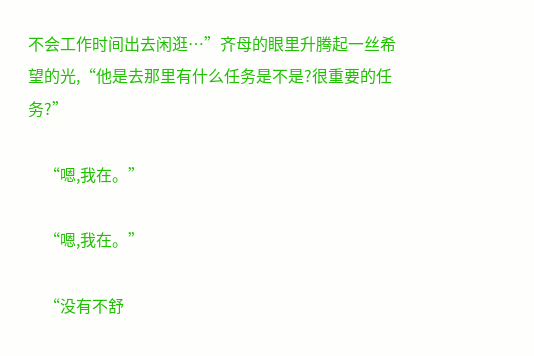不会工作时间出去闲逛…”齐母的眼里升腾起一丝希望的光,“他是去那里有什么任务是不是?很重要的任务?”

    “嗯,我在。”

    “嗯,我在。”

    “没有不舒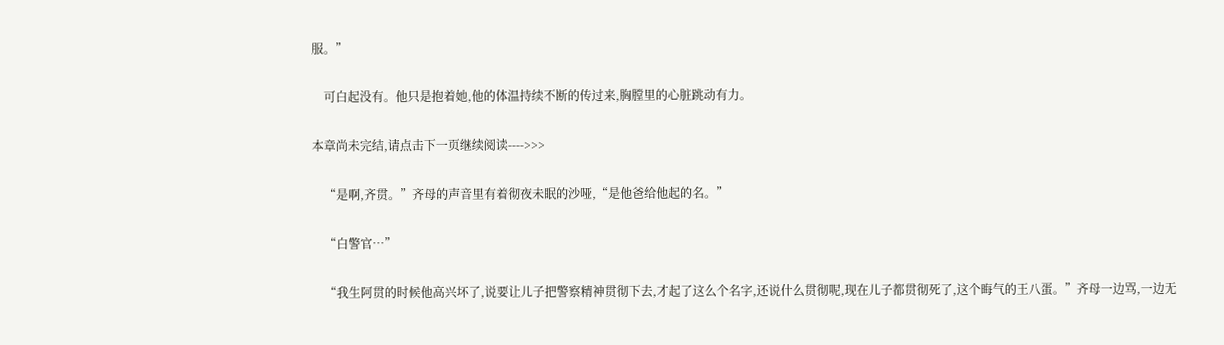服。”

    可白起没有。他只是抱着她,他的体温持续不断的传过来,胸膛里的心脏跳动有力。

本章尚未完结,请点击下一页继续阅读---->>>

    “是啊,齐贯。”齐母的声音里有着彻夜未眠的沙哑,“是他爸给他起的名。”

    “白警官…”

    “我生阿贯的时候他高兴坏了,说要让儿子把警察精神贯彻下去,才起了这么个名字,还说什么贯彻呢,现在儿子都贯彻死了,这个晦气的王八蛋。”齐母一边骂,一边无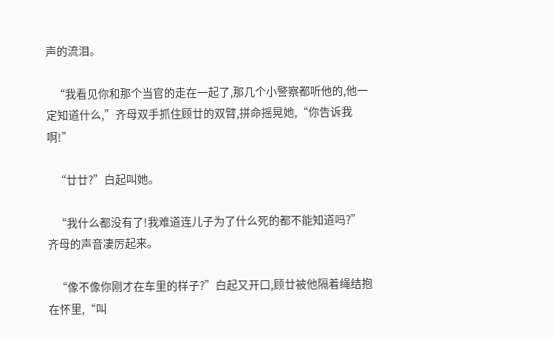声的流泪。

    “我看见你和那个当官的走在一起了,那几个小警察都听他的,他一定知道什么,”齐母双手抓住顾廿的双臂,拼命摇晃她,“你告诉我啊!”

    “廿廿?”白起叫她。

    “我什么都没有了!我难道连儿子为了什么死的都不能知道吗?”齐母的声音凄厉起来。

    “像不像你刚才在车里的样子?”白起又开口,顾廿被他隔着绳结抱在怀里,“叫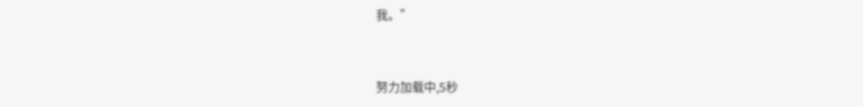我。”


努力加载中,5秒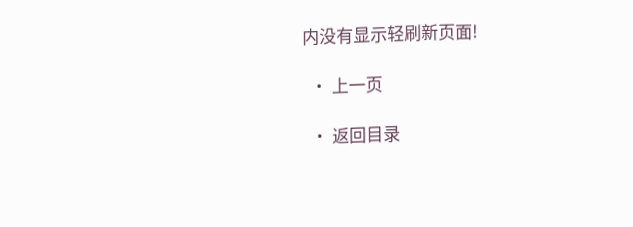内没有显示轻刷新页面!

  • 上一页

  • 返回目录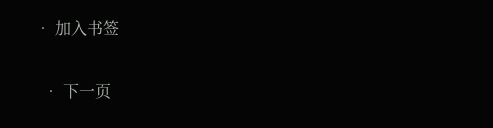• 加入书签

  • 下一页